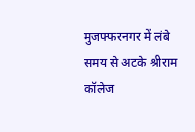मुजफ्फरनगर में लंबे समय से अटके श्रीराम कॉलेज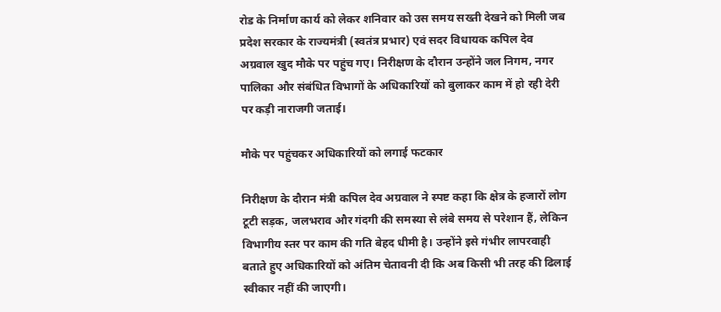रोड के निर्माण कार्य को लेकर शनिवार को उस समय सख्ती देखने को मिली जब प्रदेश सरकार के राज्यमंत्री (स्वतंत्र प्रभार) एवं सदर विधायक कपिल देव अग्रवाल खुद मौके पर पहुंच गए। निरीक्षण के दौरान उन्होंने जल निगम, नगर पालिका और संबंधित विभागों के अधिकारियों को बुलाकर काम में हो रही देरी पर कड़ी नाराजगी जताई।

मौके पर पहुंचकर अधिकारियों को लगाई फटकार

निरीक्षण के दौरान मंत्री कपिल देव अग्रवाल ने स्पष्ट कहा कि क्षेत्र के हजारों लोग टूटी सड़क, जलभराव और गंदगी की समस्या से लंबे समय से परेशान हैं, लेकिन विभागीय स्तर पर काम की गति बेहद धीमी है। उन्होंने इसे गंभीर लापरवाही बताते हुए अधिकारियों को अंतिम चेतावनी दी कि अब किसी भी तरह की ढिलाई स्वीकार नहीं की जाएगी।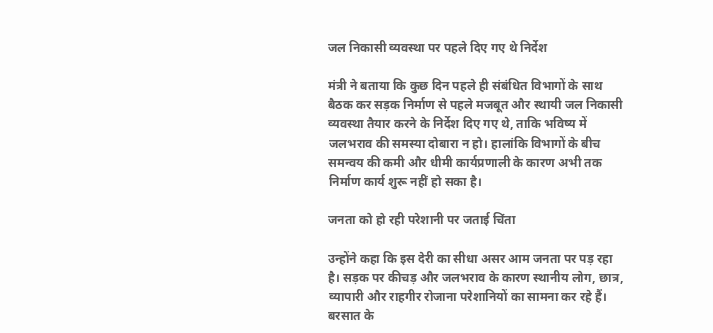जल निकासी व्यवस्था पर पहले दिए गए थे निर्देश

मंत्री ने बताया कि कुछ दिन पहले ही संबंधित विभागों के साथ बैठक कर सड़क निर्माण से पहले मजबूत और स्थायी जल निकासी व्यवस्था तैयार करने के निर्देश दिए गए थे, ताकि भविष्य में जलभराव की समस्या दोबारा न हो। हालांकि विभागों के बीच समन्वय की कमी और धीमी कार्यप्रणाली के कारण अभी तक निर्माण कार्य शुरू नहीं हो सका है।

जनता को हो रही परेशानी पर जताई चिंता

उन्होंने कहा कि इस देरी का सीधा असर आम जनता पर पड़ रहा है। सड़क पर कीचड़ और जलभराव के कारण स्थानीय लोग, छात्र, व्यापारी और राहगीर रोजाना परेशानियों का सामना कर रहे हैं। बरसात के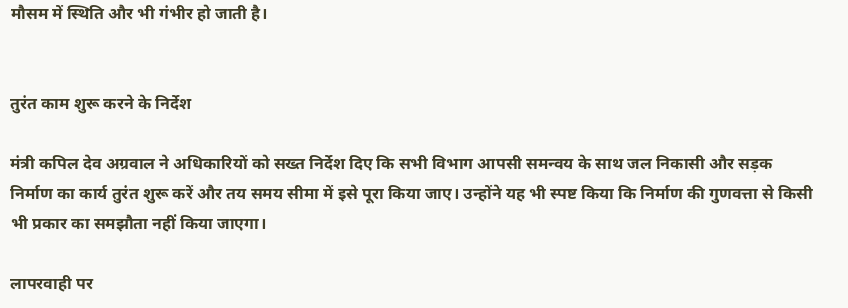मौसम में स्थिति और भी गंभीर हो जाती है।


तुरंत काम शुरू करने के निर्देश

मंत्री कपिल देव अग्रवाल ने अधिकारियों को सख्त निर्देश दिए कि सभी विभाग आपसी समन्वय के साथ जल निकासी और सड़क निर्माण का कार्य तुरंत शुरू करें और तय समय सीमा में इसे पूरा किया जाए। उन्होंने यह भी स्पष्ट किया कि निर्माण की गुणवत्ता से किसी भी प्रकार का समझौता नहीं किया जाएगा।

लापरवाही पर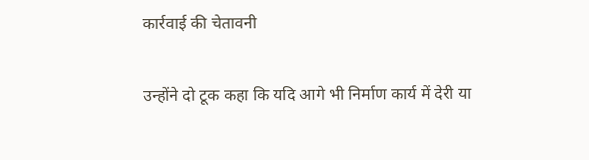कार्रवाई की चेतावनी

उन्होंने दो टूक कहा कि यदि आगे भी निर्माण कार्य में देरी या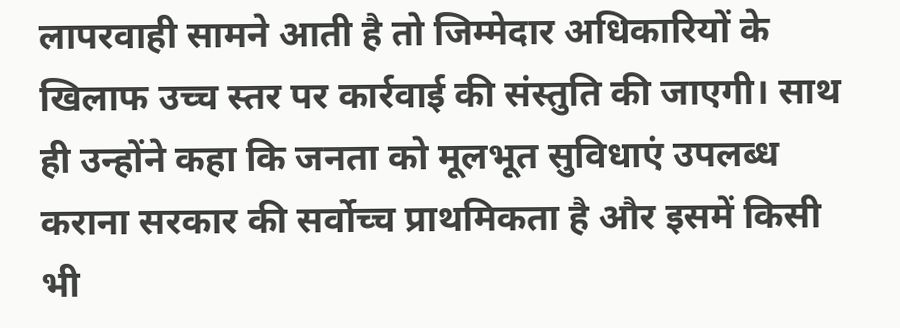लापरवाही सामने आती है तो जिम्मेदार अधिकारियों के खिलाफ उच्च स्तर पर कार्रवाई की संस्तुति की जाएगी। साथ ही उन्होंने कहा कि जनता को मूलभूत सुविधाएं उपलब्ध कराना सरकार की सर्वोच्च प्राथमिकता है और इसमें किसी भी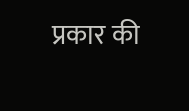प्रकार की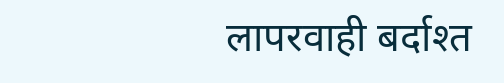लापरवाही बर्दाश्त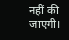नहीं की जाएगी।